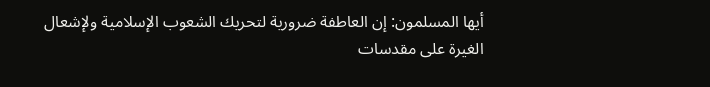أيها المسلمون: إن العاطفة ضرورية لتحريك الشعوب الإسلامية ولإشعال الغيرة على مقدسات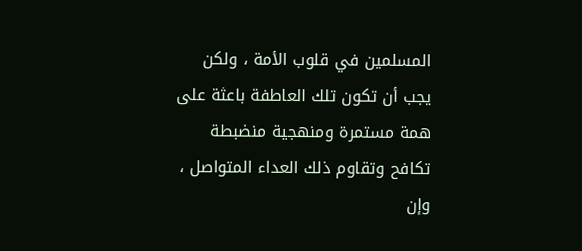المسلمين في قلوب الأمة ، ولكن يجب أن تكون تلك العاطفة باعثة على همة مستمرة ومنهجية منضبطة تكافح وتقاوم ذلك العداء المتواصل ، وإن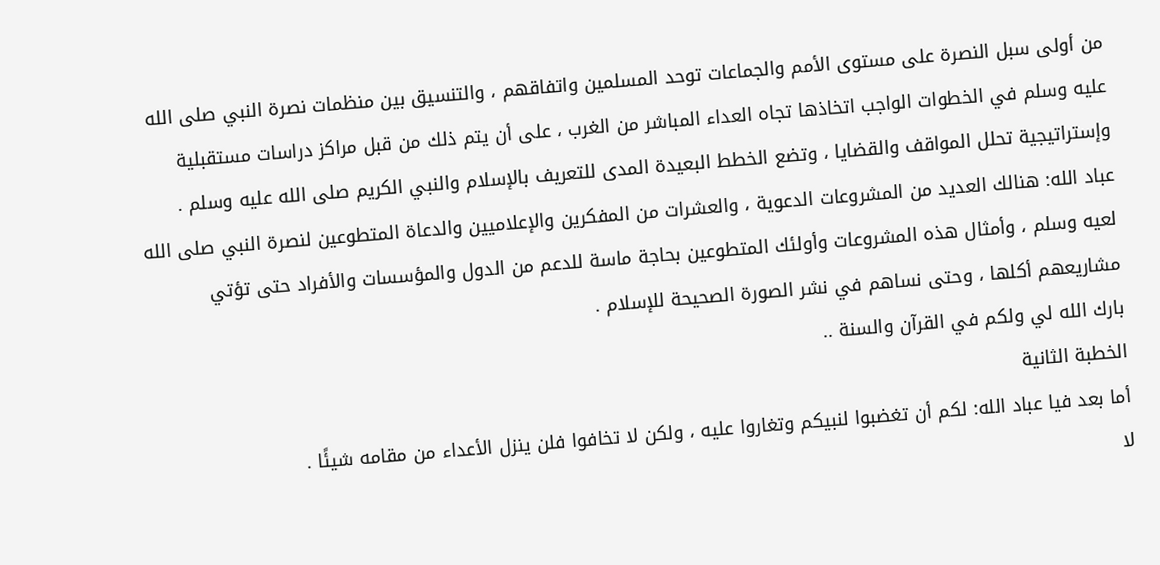من أولى سبل النصرة على مستوى الأمم والجماعات توحد المسلمين واتفاقهم ، والتنسيق بين منظمات نصرة النبي صلى الله عليه وسلم في الخطوات الواجب اتخاذها تجاه العداء المباشر من الغرب ، على أن يتم ذلك من قبل مراكز دراسات مستقبلية وإستراتيجية تحلل المواقف والقضايا ، وتضع الخطط البعيدة المدى للتعريف بالإسلام والنبي الكريم صلى الله عليه وسلم .
عباد الله: هنالك العديد من المشروعات الدعوية ، والعشرات من المفكرين والإعلاميين والدعاة المتطوعين لنصرة النبي صلى الله لعيه وسلم ، وأمثال هذه المشروعات وأولئك المتطوعين بحاجة ماسة للدعم من الدول والمؤسسات والأفراد حتى تؤتي مشاريعهم أكلها ، وحتى نساهم في نشر الصورة الصحيحة للإسلام .
بارك الله لي ولكم في القرآن والسنة ..
الخطبة الثانية
أما بعد فيا عباد الله: لكم أن تغضبوا لنبيكم وتغاروا عليه ، ولكن لا تخافوا فلن ينزل الأعداء من مقامه شيئًا .
لا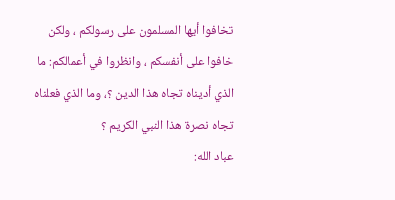تخافوا أيها المسلمون على رسولكم ، ولكن خافوا على أنفسكم ، وانظروا في أعمالكم: ما الذي أديناه تجاه هذا الدين ؟، وما الذي فعلناه تجاه نصرة هذا النبي الكريم ؟
عباد الله: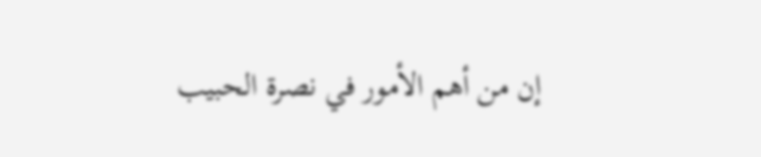إن من أهم الأمور في نصرة الحبيب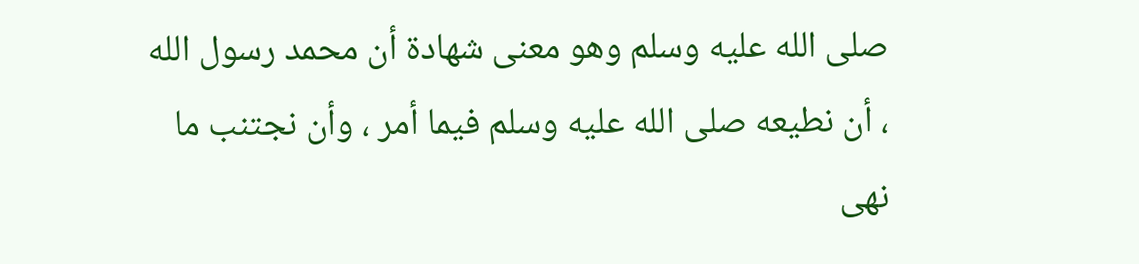صلى الله عليه وسلم وهو معنى شهادة أن محمد رسول الله ، أن نطيعه صلى الله عليه وسلم فيما أمر ، وأن نجتنب ما نهى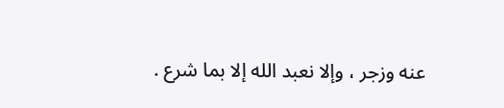عنه وزجر ، وإلا نعبد الله إلا بما شرع .